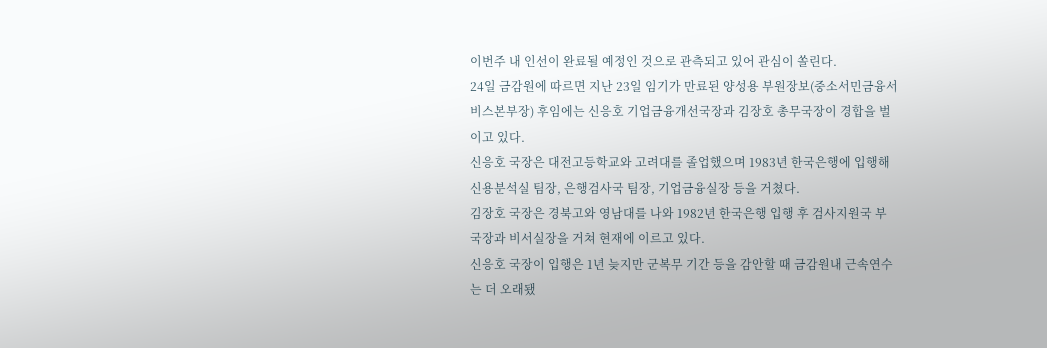이번주 내 인선이 완료될 예정인 것으로 관측되고 있어 관심이 쏠린다.
24일 금감원에 따르면 지난 23일 임기가 만료된 양성용 부원장보(중소서민금융서비스본부장) 후임에는 신응호 기업금융개선국장과 김장호 총무국장이 경합을 벌이고 있다.
신응호 국장은 대전고등학교와 고려대를 졸업했으며 1983년 한국은행에 입행해 신용분석실 팀장, 은행검사국 팀장, 기업금융실장 등을 거쳤다.
김장호 국장은 경북고와 영남대를 나와 1982년 한국은행 입행 후 검사지원국 부국장과 비서실장을 거쳐 현재에 이르고 있다.
신응호 국장이 입행은 1년 늦지만 군복무 기간 등을 감안할 때 금감원내 근속연수는 더 오래됐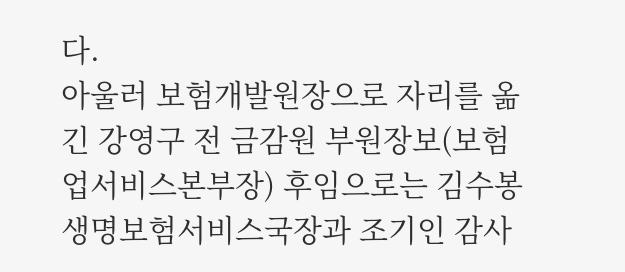다.
아울러 보험개발원장으로 자리를 옮긴 강영구 전 금감원 부원장보(보험업서비스본부장) 후임으로는 김수봉 생명보험서비스국장과 조기인 감사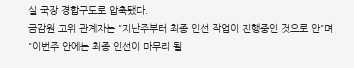실 국장 경합구도로 압축됐다.
금감원 고위 관계자는 "지난주부터 최종 인선 작업이 진행중인 것으로 안"며 "이번주 안에는 최종 인선이 마무리 될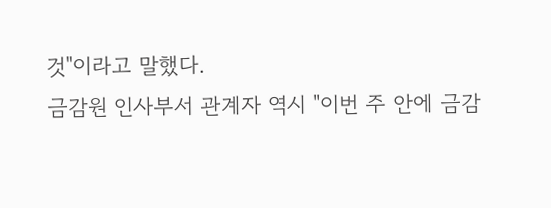것"이라고 말했다.
금감원 인사부서 관계자 역시 "이번 주 안에 금감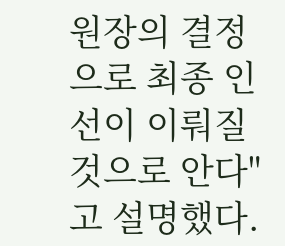원장의 결정으로 최종 인선이 이뤄질 것으로 안다"고 설명했다.